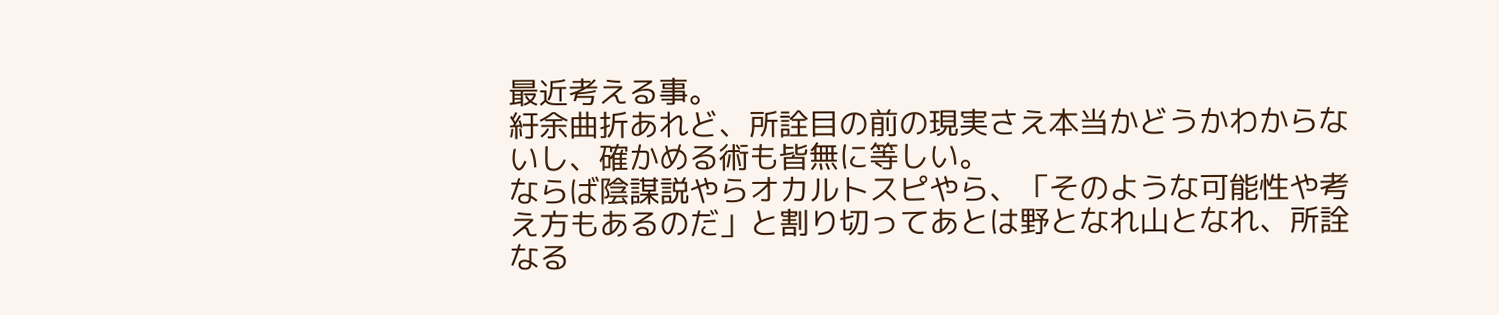最近考える事。
紆余曲折あれど、所詮目の前の現実さえ本当かどうかわからないし、確かめる術も皆無に等しい。
ならば陰謀説やらオカルトスピやら、「そのような可能性や考え方もあるのだ」と割り切ってあとは野となれ山となれ、所詮なる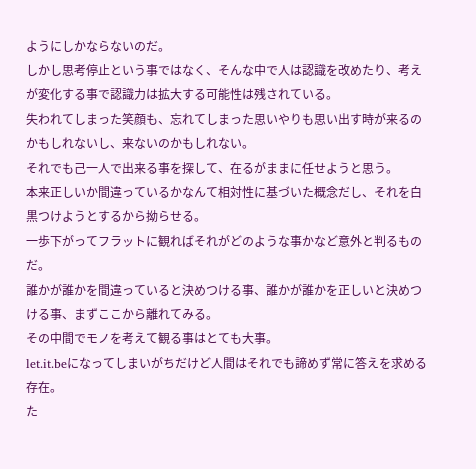ようにしかならないのだ。
しかし思考停止という事ではなく、そんな中で人は認識を改めたり、考えが変化する事で認識力は拡大する可能性は残されている。
失われてしまった笑顔も、忘れてしまった思いやりも思い出す時が来るのかもしれないし、来ないのかもしれない。
それでも己一人で出来る事を探して、在るがままに任せようと思う。
本来正しいか間違っているかなんて相対性に基づいた概念だし、それを白黒つけようとするから拗らせる。
一歩下がってフラットに観ればそれがどのような事かなど意外と判るものだ。
誰かが誰かを間違っていると決めつける事、誰かが誰かを正しいと決めつける事、まずここから離れてみる。
その中間でモノを考えて観る事はとても大事。
let.it.beになってしまいがちだけど人間はそれでも諦めず常に答えを求める存在。
た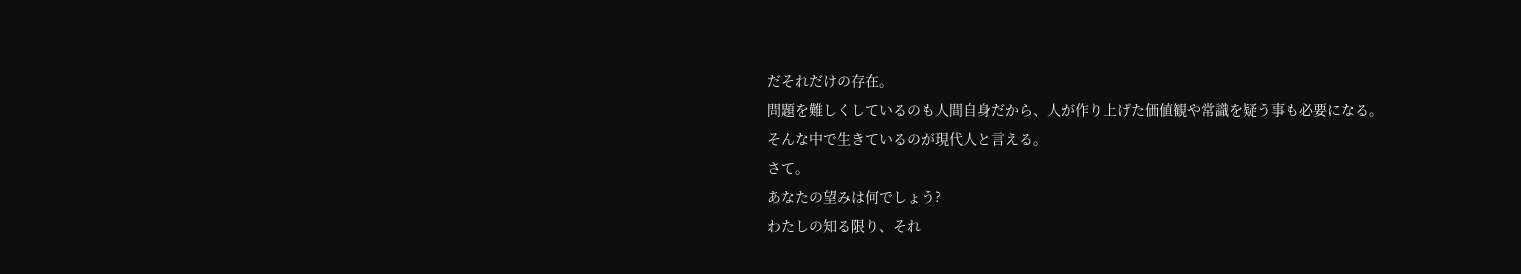だそれだけの存在。
問題を難しくしているのも人間自身だから、人が作り上げた価値観や常識を疑う事も必要になる。
そんな中で生きているのが現代人と言える。
さて。
あなたの望みは何でしょう?
わたしの知る限り、それ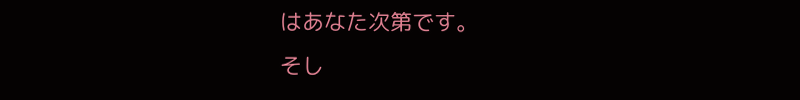はあなた次第です。
そし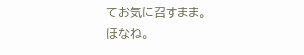てお気に召すまま。
ほなね。